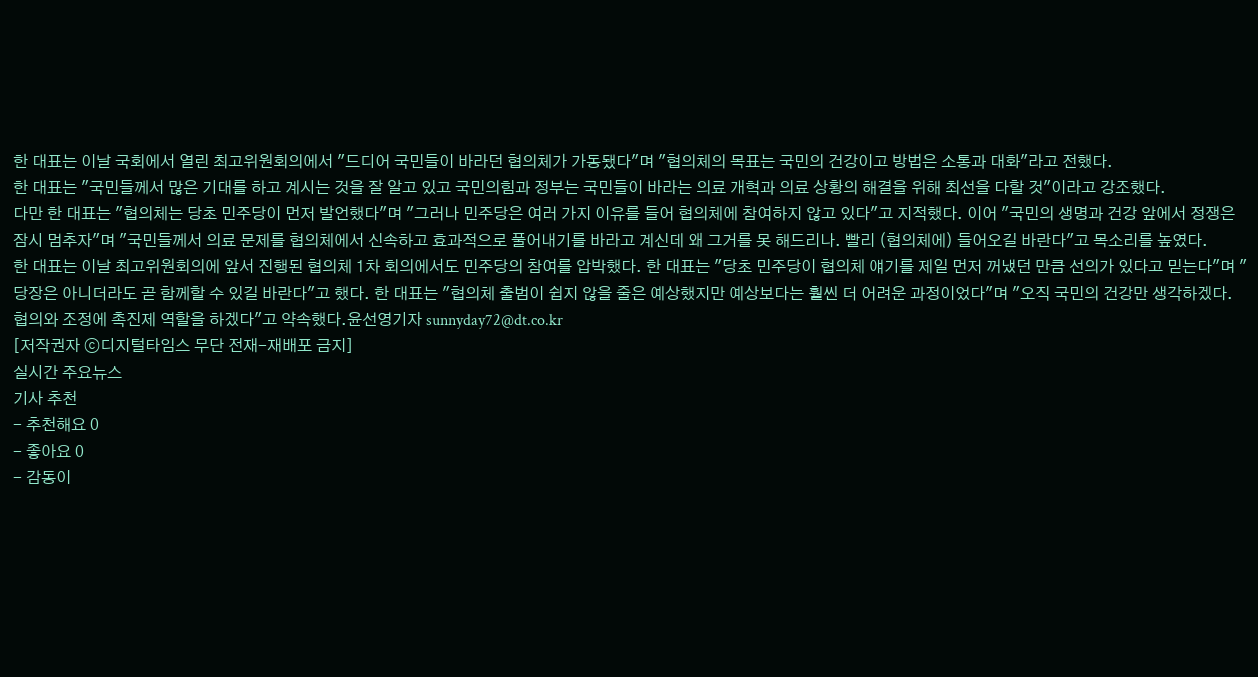한 대표는 이날 국회에서 열린 최고위원회의에서 "드디어 국민들이 바라던 협의체가 가동됐다"며 "협의체의 목표는 국민의 건강이고 방법은 소통과 대화"라고 전했다.
한 대표는 "국민들께서 많은 기대를 하고 계시는 것을 잘 알고 있고 국민의힘과 정부는 국민들이 바라는 의료 개혁과 의료 상황의 해결을 위해 최선을 다할 것"이라고 강조했다.
다만 한 대표는 "협의체는 당초 민주당이 먼저 발언했다"며 "그러나 민주당은 여러 가지 이유를 들어 협의체에 참여하지 않고 있다"고 지적했다. 이어 "국민의 생명과 건강 앞에서 정쟁은 잠시 멈추자"며 "국민들께서 의료 문제를 협의체에서 신속하고 효과적으로 풀어내기를 바라고 계신데 왜 그거를 못 해드리나. 빨리 (협의체에) 들어오길 바란다"고 목소리를 높였다.
한 대표는 이날 최고위원회의에 앞서 진행된 협의체 1차 회의에서도 민주당의 참여를 압박했다. 한 대표는 "당초 민주당이 협의체 얘기를 제일 먼저 꺼냈던 만큼 선의가 있다고 믿는다"며 "당장은 아니더라도 곧 함께할 수 있길 바란다"고 했다. 한 대표는 "협의체 출범이 쉽지 않을 줄은 예상했지만 예상보다는 훨씬 더 어려운 과정이었다"며 "오직 국민의 건강만 생각하겠다. 협의와 조정에 촉진제 역할을 하겠다"고 약속했다.윤선영기자 sunnyday72@dt.co.kr
[저작권자 ⓒ디지털타임스 무단 전재-재배포 금지]
실시간 주요뉴스
기사 추천
- 추천해요 0
- 좋아요 0
- 감동이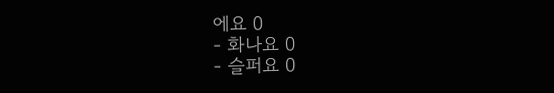에요 0
- 화나요 0
- 슬퍼요 0